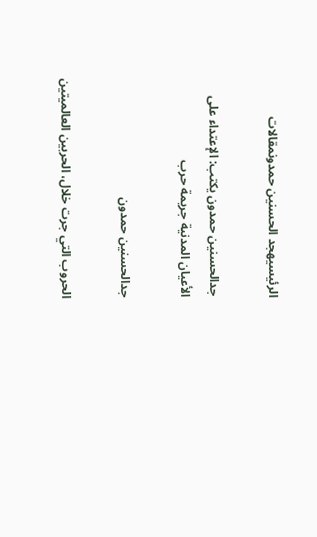الرئيسيهجد الحسنين حمدونمقالات

جدالحسنين حمدون يكتب: الإعتداء على الأعيان المدنية جريمة حرب

جدالحسنين حمدون

الحروب التي جرت خلال، الحربين العالميتين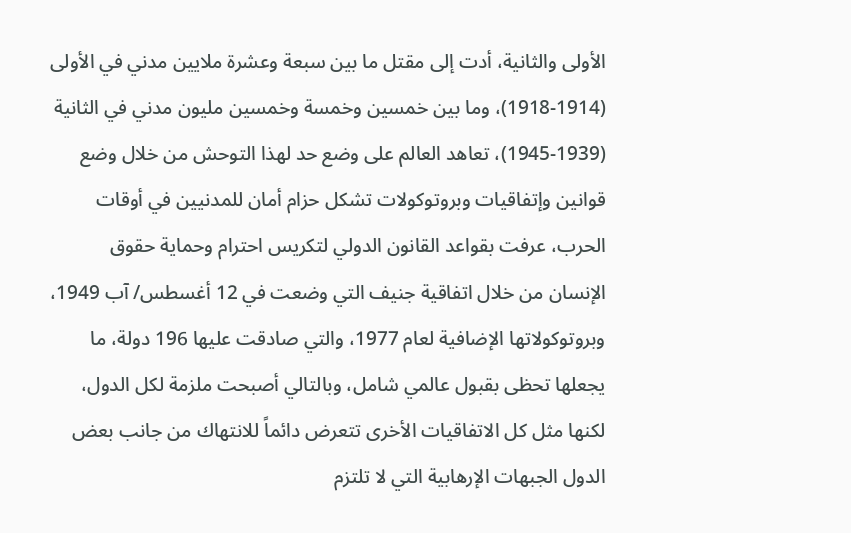الأولى والثانية، أدت إلى مقتل ما بين سبعة وعشرة ملايين مدني في الأولى (1914-1918)، وما بين خمسين وخمسة وخمسين مليون مدني في الثانية (1939-1945)، تعاهد العالم على وضع حد لهذا التوحش من خلال وضع قوانين وإتفاقيات وبروتوكولات تشكل حزام أمان للمدنيين في أوقات الحرب، عرفت بقواعد القانون الدولي لتكريس احترام وحماية حقوق الإنسان من خلال اتفاقية جنيف التي وضعت في 12 أغسطس/ آب 1949، وبروتوكولاتها الإضافية لعام 1977، والتي صادقت عليها 196 دولة، ما يجعلها تحظى بقبول عالمي شامل، وبالتالي أصبحت ملزمة لكل الدول، لكنها مثل كل الاتفاقيات الأخرى تتعرض دائماً للانتهاك من جانب بعض الدول الجبهات الإرهابية التي لا تلتزم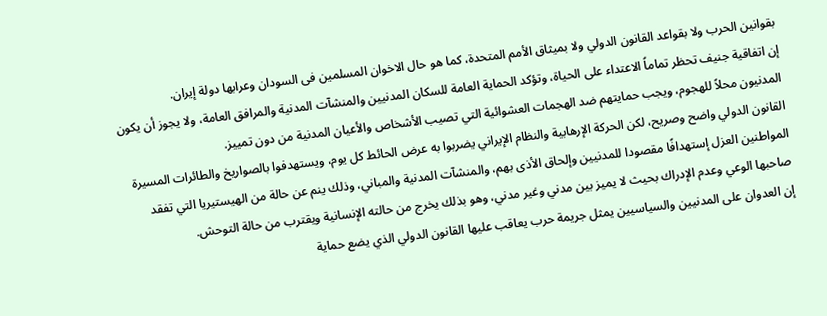بقوانين الحرب ولا بقواعد القانون الدولي ولا بميثاق الأمم المتحدة، كما هو حال الاخوان المسلمين فى السودان وعرابها دولة إيران.
إن اتفاقية جنيف تحظر تماماً الاعتداء على الحياة، وتؤكد الحماية العامة للسكان المدنيين والمنشآت المدنية والمرافق العامة، ولا يجوز أن يكون المدنيون محلاً للهجوم، ويجب حمايتهم ضد الهجمات العشوائية التي تصيب الأشخاص والأعيان المدنية من دون تمييز.
القانون الدولي واضح وصريح، لكن الحركة الإرهابية والنظام الإيراني يضربوا به عرض الحائط كل يوم، ويستهدفوا بالصواريخ والطائرات المسيرة المواطنين العزل إستهدافًا مقصودا للمدنيين وإلحاق الأذى بهم، والمنشآت المدنية والمباني، وذلك ينم عن حالة من الهيستيريا التي تفقد صاحبها الوعي وعدم الإدراك بحيث لا يميز بين مدني وغير مدني، وهو بذلك يخرج من حالته الإنسانية ويقترب من حالة التوحش.
إن العدوان على المدنيين والسياسيين يمثل جريمة حرب يعاقب عليها القانون الدولي الذي يضع حماية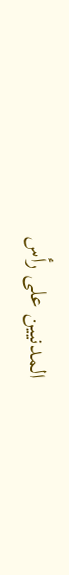المدنيين على رأس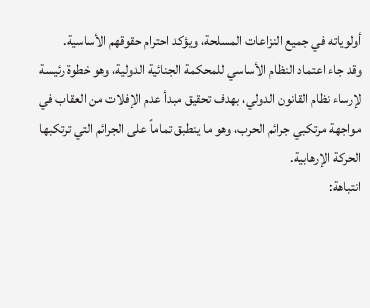أولوياته في جميع النزاعات المسلحة، ويؤكد احترام حقوقهم الأساسية.
وقد جاء اعتماد النظام الأساسي للمحكمة الجنائية الدولية، وهو خطوة رئيسة لإرساء نظام القانون الدولي، بهدف تحقيق مبدأ عدم الإفلات من العقاب في مواجهة مرتكبي جرائم الحرب، وهو ما ينطبق تماماً على الجرائم التي ترتكبها الحركة الإرهابية.
انتباهة: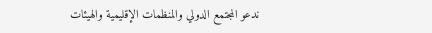ندعو المجتمع الدولي والمنظمات الإقليمية والهيئات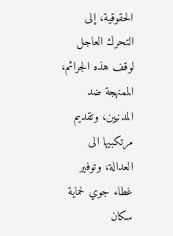الحقوقية، إلى التحرك العاجل لوقف هذه الجرائم، الممنهجة ضد المدنيين، وتقديم مرتكبيها الى العدالة، وتوفير غطاء جوي لحماية سكان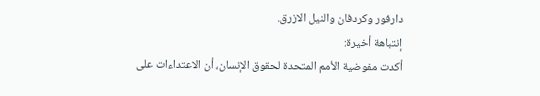دارفور وكردفان والنيل الازرق.
إنتباهة أخيرة:
أكدت مفوضية الأمم المتحدة لحقوق الإنسان، أن الاعتداءات على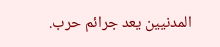المدنيين يعد جرائم حرب.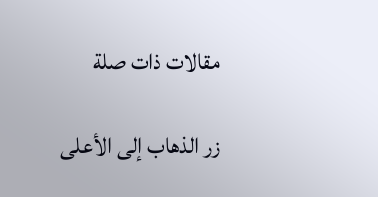مقالات ذات صلة

زر الذهاب إلى الأعلى